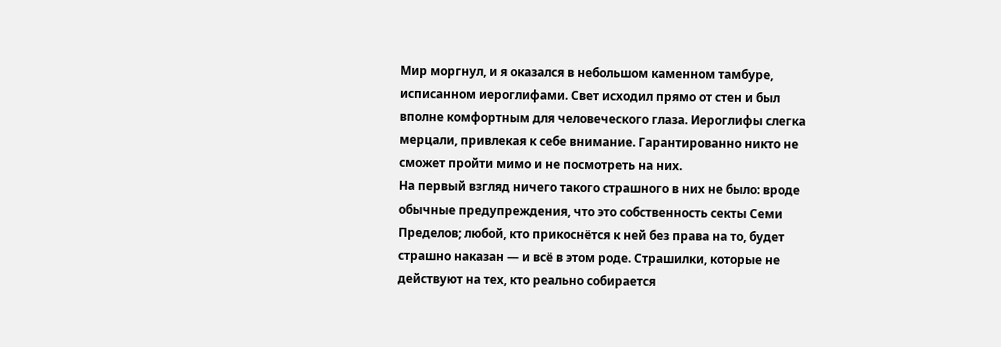Мир моргнул, и я оказался в небольшом каменном тамбуре, исписанном иероглифами. Свет исходил прямо от стен и был вполне комфортным для человеческого глаза. Иероглифы слегка мерцали, привлекая к себе внимание. Гарантированно никто не сможет пройти мимо и не посмотреть на них.
На первый взгляд ничего такого страшного в них не было: вроде обычные предупреждения, что это собственность секты Семи Пределов; любой, кто прикоснётся к ней без права на то, будет страшно наказан — и всё в этом роде. Страшилки, которые не действуют на тех, кто реально собирается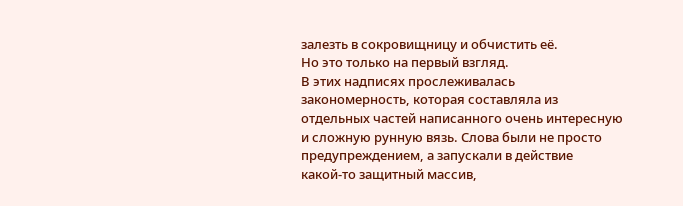залезть в сокровищницу и обчистить её.
Но это только на первый взгляд.
В этих надписях прослеживалась закономерность, которая составляла из отдельных частей написанного очень интересную и сложную рунную вязь. Слова были не просто предупреждением, а запускали в действие какой‑то защитный массив,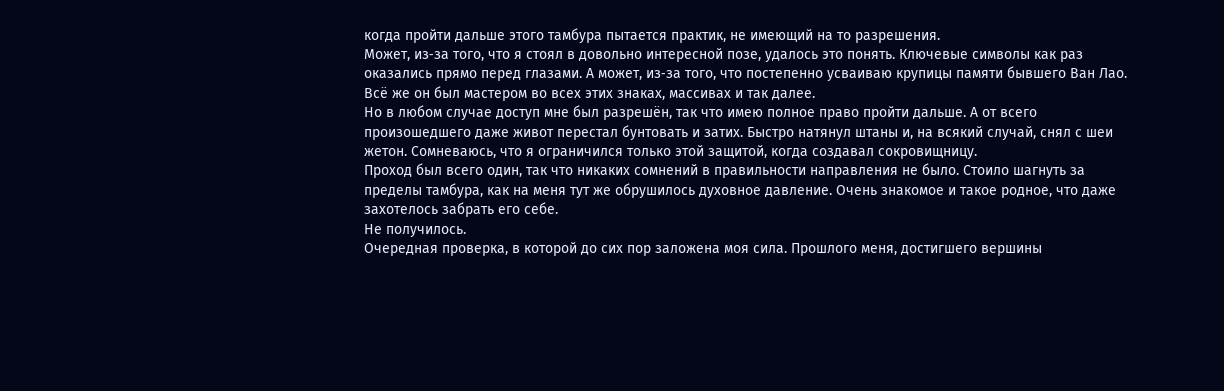когда пройти дальше этого тамбура пытается практик, не имеющий на то разрешения.
Может, из‑за того, что я стоял в довольно интересной позе, удалось это понять. Ключевые символы как раз оказались прямо перед глазами. А может, из‑за того, что постепенно усваиваю крупицы памяти бывшего Ван Лао. Всё же он был мастером во всех этих знаках, массивах и так далее.
Но в любом случае доступ мне был разрешён, так что имею полное право пройти дальше. А от всего произошедшего даже живот перестал бунтовать и затих. Быстро натянул штаны и, на всякий случай, снял с шеи жетон. Сомневаюсь, что я ограничился только этой защитой, когда создавал сокровищницу.
Проход был всего один, так что никаких сомнений в правильности направления не было. Стоило шагнуть за пределы тамбура, как на меня тут же обрушилось духовное давление. Очень знакомое и такое родное, что даже захотелось забрать его себе.
Не получилось.
Очередная проверка, в которой до сих пор заложена моя сила. Прошлого меня, достигшего вершины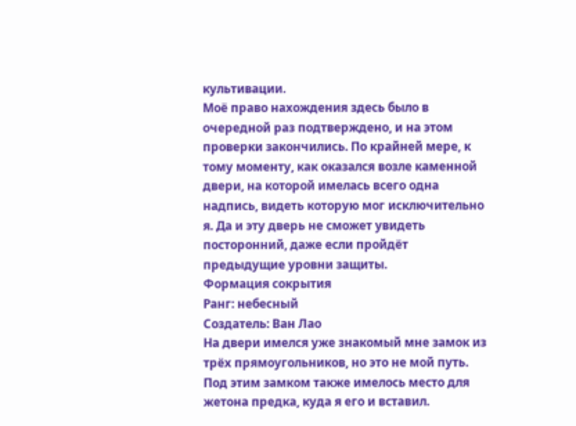культивации.
Моё право нахождения здесь было в очередной раз подтверждено, и на этом проверки закончились. По крайней мере, к тому моменту, как оказался возле каменной двери, на которой имелась всего одна надпись, видеть которую мог исключительно я. Да и эту дверь не сможет увидеть посторонний, даже если пройдёт предыдущие уровни защиты.
Формация сокрытия
Ранг: небесный
Создатель: Ван Лао
На двери имелся уже знакомый мне замок из трёх прямоугольников, но это не мой путь. Под этим замком также имелось место для жетона предка, куда я его и вставил.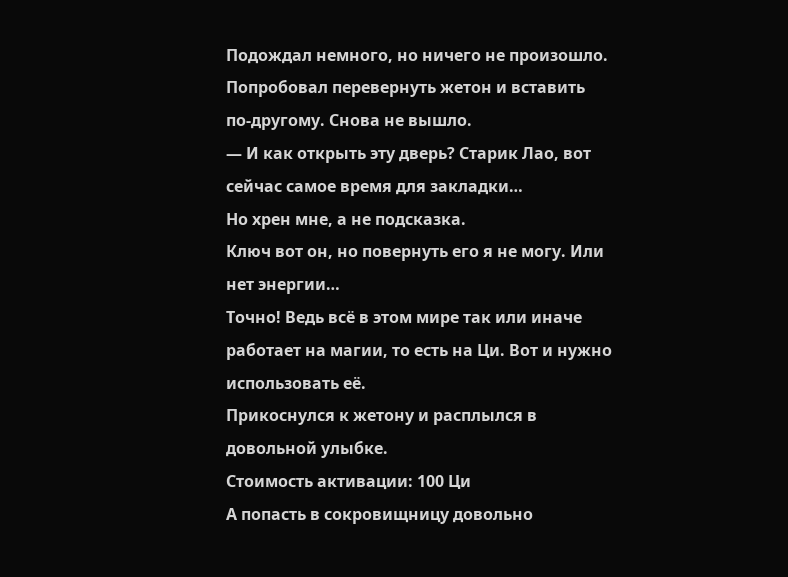Подождал немного, но ничего не произошло. Попробовал перевернуть жетон и вставить по‑другому. Снова не вышло.
— И как открыть эту дверь? Старик Лао, вот сейчас самое время для закладки…
Но хрен мне, а не подсказка.
Ключ вот он, но повернуть его я не могу. Или нет энергии…
Точно! Ведь всё в этом мире так или иначе работает на магии, то есть на Ци. Вот и нужно использовать её.
Прикоснулся к жетону и расплылся в довольной улыбке.
Стоимость активации: 100 Ци
А попасть в сокровищницу довольно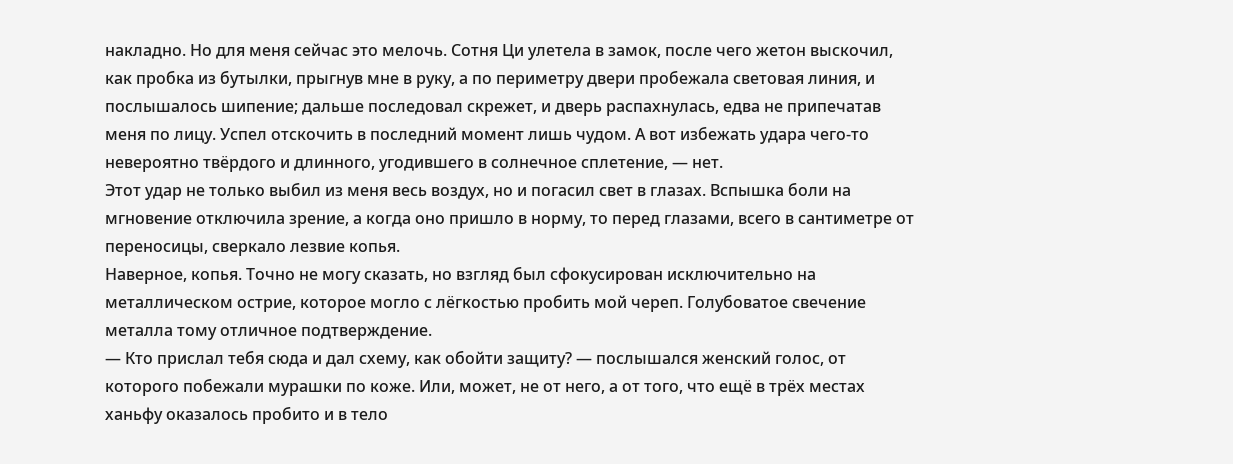накладно. Но для меня сейчас это мелочь. Сотня Ци улетела в замок, после чего жетон выскочил, как пробка из бутылки, прыгнув мне в руку, а по периметру двери пробежала световая линия, и послышалось шипение; дальше последовал скрежет, и дверь распахнулась, едва не припечатав меня по лицу. Успел отскочить в последний момент лишь чудом. А вот избежать удара чего‑то невероятно твёрдого и длинного, угодившего в солнечное сплетение, — нет.
Этот удар не только выбил из меня весь воздух, но и погасил свет в глазах. Вспышка боли на мгновение отключила зрение, а когда оно пришло в норму, то перед глазами, всего в сантиметре от переносицы, сверкало лезвие копья.
Наверное, копья. Точно не могу сказать, но взгляд был сфокусирован исключительно на металлическом острие, которое могло с лёгкостью пробить мой череп. Голубоватое свечение металла тому отличное подтверждение.
— Кто прислал тебя сюда и дал схему, как обойти защиту? — послышался женский голос, от которого побежали мурашки по коже. Или, может, не от него, а от того, что ещё в трёх местах ханьфу оказалось пробито и в тело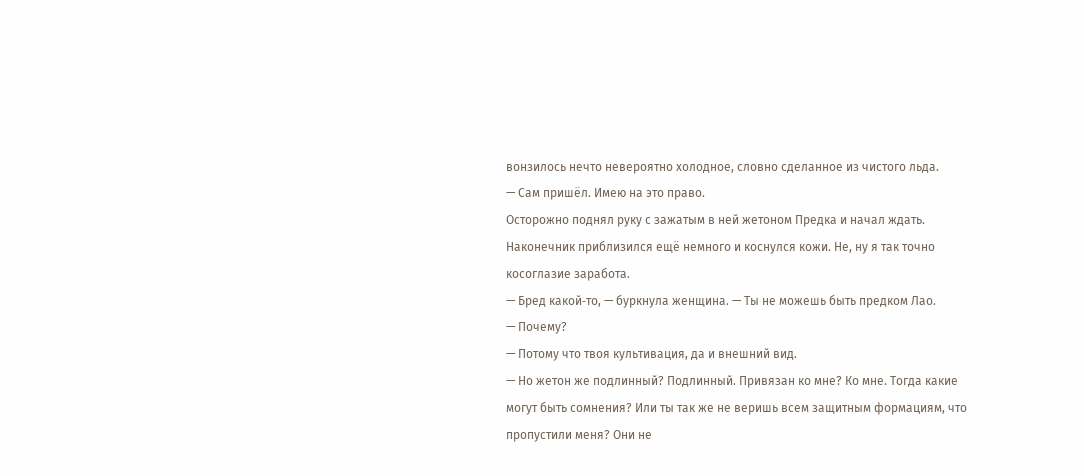вонзилось нечто невероятно холодное, словно сделанное из чистого льда.
— Сам пришёл. Имею на это право.
Осторожно поднял руку с зажатым в ней жетоном Предка и начал ждать. Наконечник приблизился ещё немного и коснулся кожи. Не, ну я так точно косоглазие заработа.
— Бред какой‑то, — буркнула женщина. — Ты не можешь быть предком Лао.
— Почему?
— Потому что твоя культивация, да и внешний вид.
— Но жетон же подлинный? Подлинный. Привязан ко мне? Ко мне. Тогда какие могут быть сомнения? Или ты так же не веришь всем защитным формациям, что пропустили меня? Они не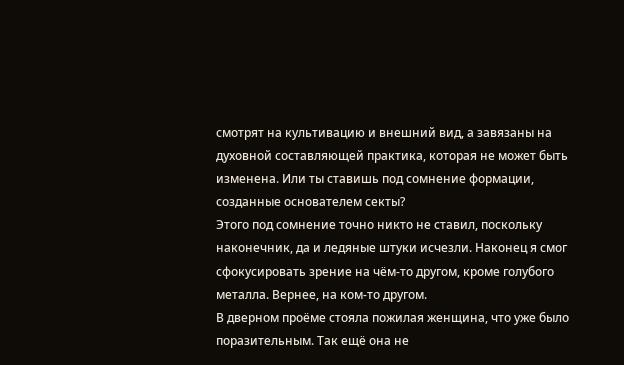смотрят на культивацию и внешний вид, а завязаны на духовной составляющей практика, которая не может быть изменена. Или ты ставишь под сомнение формации, созданные основателем секты?
Этого под сомнение точно никто не ставил, поскольку наконечник, да и ледяные штуки исчезли. Наконец я смог сфокусировать зрение на чём‑то другом, кроме голубого металла. Вернее, на ком‑то другом.
В дверном проёме стояла пожилая женщина, что уже было поразительным. Так ещё она не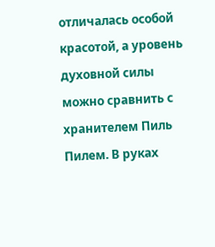отличалась особой красотой, а уровень духовной силы можно сравнить с хранителем Пиль Пилем. В руках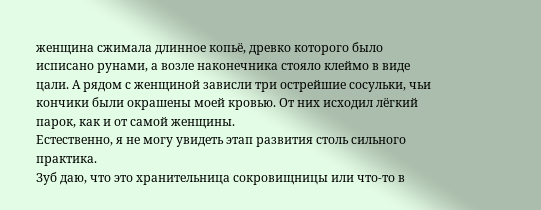женщина сжимала длинное копьё, древко которого было исписано рунами, а возле наконечника стояло клеймо в виде цали. А рядом с женщиной зависли три острейшие сосульки, чьи кончики были окрашены моей кровью. От них исходил лёгкий парок, как и от самой женщины.
Естественно, я не могу увидеть этап развития столь сильного практика.
Зуб даю, что это хранительница сокровищницы или что‑то в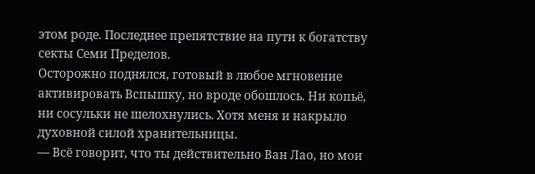этом роде. Последнее препятствие на пути к богатству секты Семи Пределов.
Осторожно поднялся, готовый в любое мгновение активировать Вспышку, но вроде обошлось. Ни копьё, ни сосульки не шелохнулись. Хотя меня и накрыло духовной силой хранительницы.
— Всё говорит, что ты действительно Ван Лао, но мои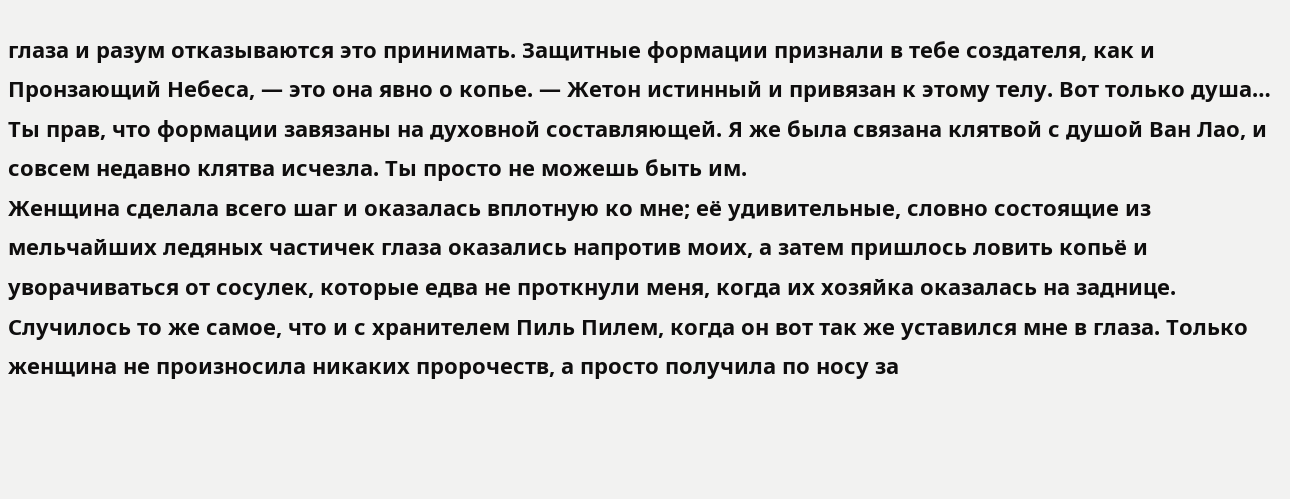глаза и разум отказываются это принимать. Защитные формации признали в тебе создателя, как и Пронзающий Небеса, — это она явно о копье. — Жетон истинный и привязан к этому телу. Вот только душа… Ты прав, что формации завязаны на духовной составляющей. Я же была связана клятвой с душой Ван Лао, и совсем недавно клятва исчезла. Ты просто не можешь быть им.
Женщина сделала всего шаг и оказалась вплотную ко мне; её удивительные, словно состоящие из мельчайших ледяных частичек глаза оказались напротив моих, а затем пришлось ловить копьё и уворачиваться от сосулек, которые едва не проткнули меня, когда их хозяйка оказалась на заднице.
Случилось то же самое, что и с хранителем Пиль Пилем, когда он вот так же уставился мне в глаза. Только женщина не произносила никаких пророчеств, а просто получила по носу за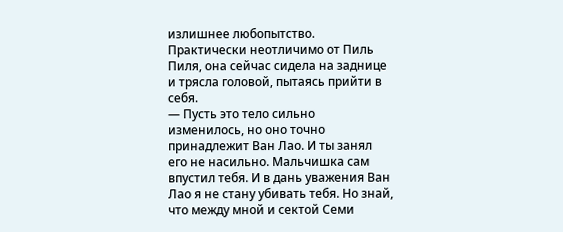излишнее любопытство. Практически неотличимо от Пиль Пиля, она сейчас сидела на заднице и трясла головой, пытаясь прийти в себя.
— Пусть это тело сильно изменилось, но оно точно принадлежит Ван Лао. И ты занял его не насильно. Мальчишка сам впустил тебя. И в дань уважения Ван Лао я не стану убивать тебя. Но знай, что между мной и сектой Семи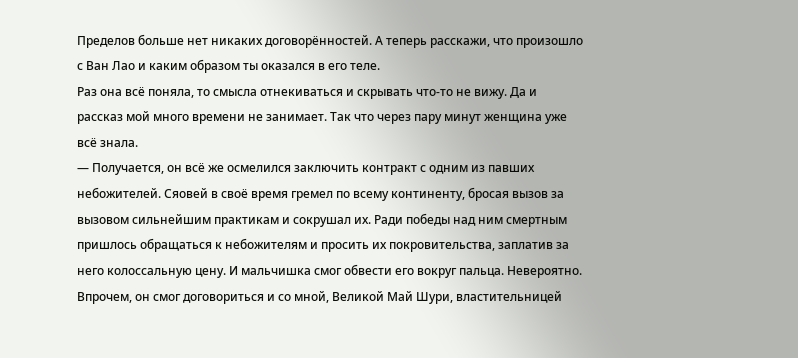Пределов больше нет никаких договорённостей. А теперь расскажи, что произошло с Ван Лао и каким образом ты оказался в его теле.
Раз она всё поняла, то смысла отнекиваться и скрывать что‑то не вижу. Да и рассказ мой много времени не занимает. Так что через пару минут женщина уже всё знала.
— Получается, он всё же осмелился заключить контракт с одним из павших небожителей. Сяовей в своё время гремел по всему континенту, бросая вызов за вызовом сильнейшим практикам и сокрушал их. Ради победы над ним смертным пришлось обращаться к небожителям и просить их покровительства, заплатив за него колоссальную цену. И мальчишка смог обвести его вокруг пальца. Невероятно. Впрочем, он смог договориться и со мной, Великой Май Шури, властительницей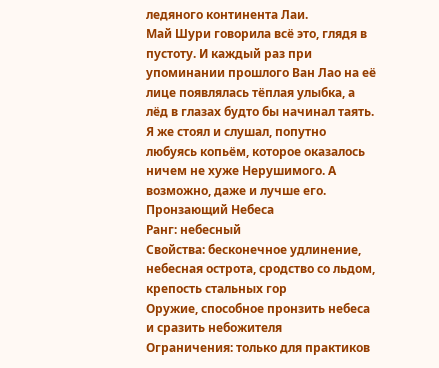ледяного континента Лаи.
Май Шури говорила всё это, глядя в пустоту. И каждый раз при упоминании прошлого Ван Лао на её лице появлялась тёплая улыбка, а лёд в глазах будто бы начинал таять. Я же стоял и слушал, попутно любуясь копьём, которое оказалось ничем не хуже Нерушимого. А возможно, даже и лучше его.
Пронзающий Небеса
Ранг: небесный
Свойства: бесконечное удлинение, небесная острота, сродство со льдом, крепость стальных гор
Оружие, способное пронзить небеса и сразить небожителя
Ограничения: только для практиков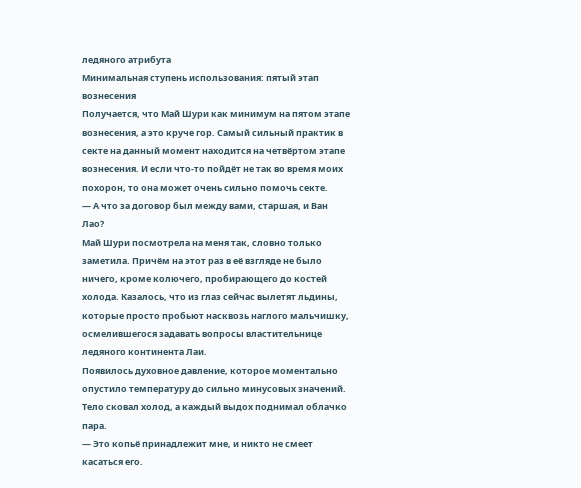ледяного атрибута
Минимальная ступень использования: пятый этап вознесения
Получается, что Май Шури как минимум на пятом этапе вознесения, а это круче гор. Самый сильный практик в секте на данный момент находится на четвёртом этапе вознесения. И если что‑то пойдёт не так во время моих похорон, то она может очень сильно помочь секте.
— А что за договор был между вами, старшая, и Ван Лао?
Май Шури посмотрела на меня так, словно только заметила. Причём на этот раз в её взгляде не было ничего, кроме колючего, пробирающего до костей холода. Казалось, что из глаз сейчас вылетят льдины, которые просто пробьют насквозь наглого мальчишку, осмелившегося задавать вопросы властительнице ледяного континента Лаи.
Появилось духовное давление, которое моментально опустило температуру до сильно минусовых значений. Тело сковал холод, а каждый выдох поднимал облачко пара.
— Это копьё принадлежит мне, и никто не смеет касаться его.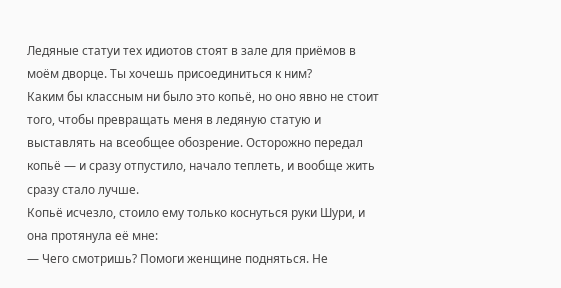Ледяные статуи тех идиотов стоят в зале для приёмов в моём дворце. Ты хочешь присоединиться к ним?
Каким бы классным ни было это копьё, но оно явно не стоит того, чтобы превращать меня в ледяную статую и выставлять на всеобщее обозрение. Осторожно передал копьё — и сразу отпустило, начало теплеть, и вообще жить сразу стало лучше.
Копьё исчезло, стоило ему только коснуться руки Шури, и она протянула её мне:
— Чего смотришь? Помоги женщине подняться. Не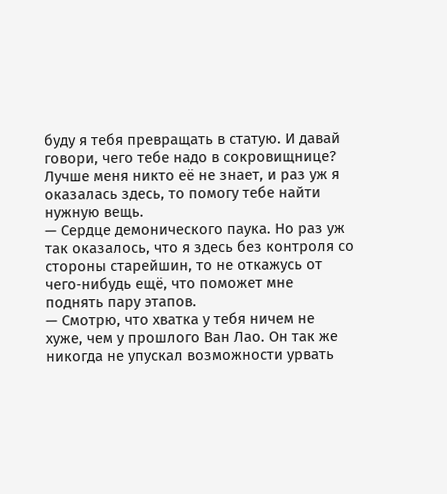буду я тебя превращать в статую. И давай говори, чего тебе надо в сокровищнице? Лучше меня никто её не знает, и раз уж я оказалась здесь, то помогу тебе найти нужную вещь.
— Сердце демонического паука. Но раз уж так оказалось, что я здесь без контроля со стороны старейшин, то не откажусь от чего‑нибудь ещё, что поможет мне поднять пару этапов.
— Смотрю, что хватка у тебя ничем не хуже, чем у прошлого Ван Лао. Он так же никогда не упускал возможности урвать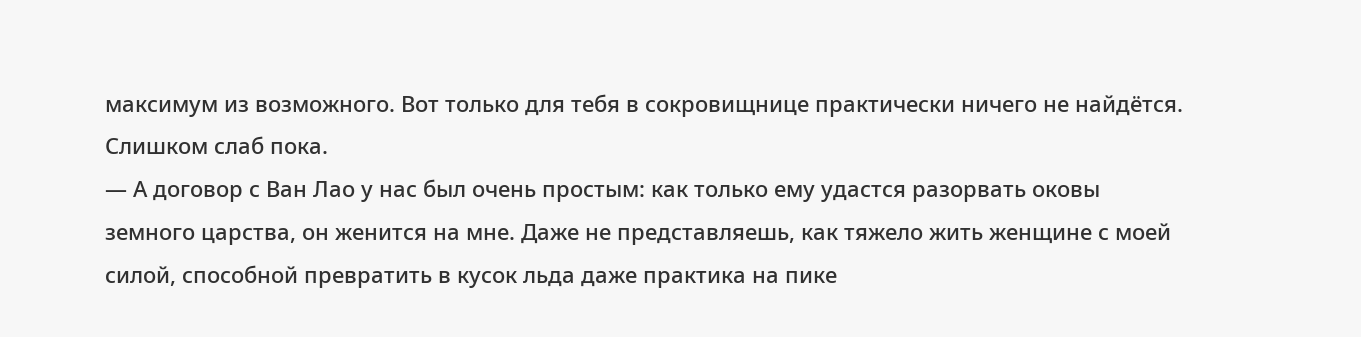максимум из возможного. Вот только для тебя в сокровищнице практически ничего не найдётся. Слишком слаб пока.
— А договор с Ван Лао у нас был очень простым: как только ему удастся разорвать оковы земного царства, он женится на мне. Даже не представляешь, как тяжело жить женщине с моей силой, способной превратить в кусок льда даже практика на пике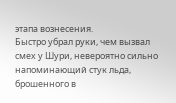этапа вознесения.
Быстро убрал руки, чем вызвал смех у Шури, невероятно сильно напоминающий стук льда, брошенного в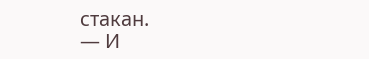стакан.
— И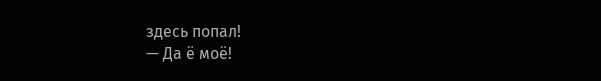здесь попал!
— Да ё моё!